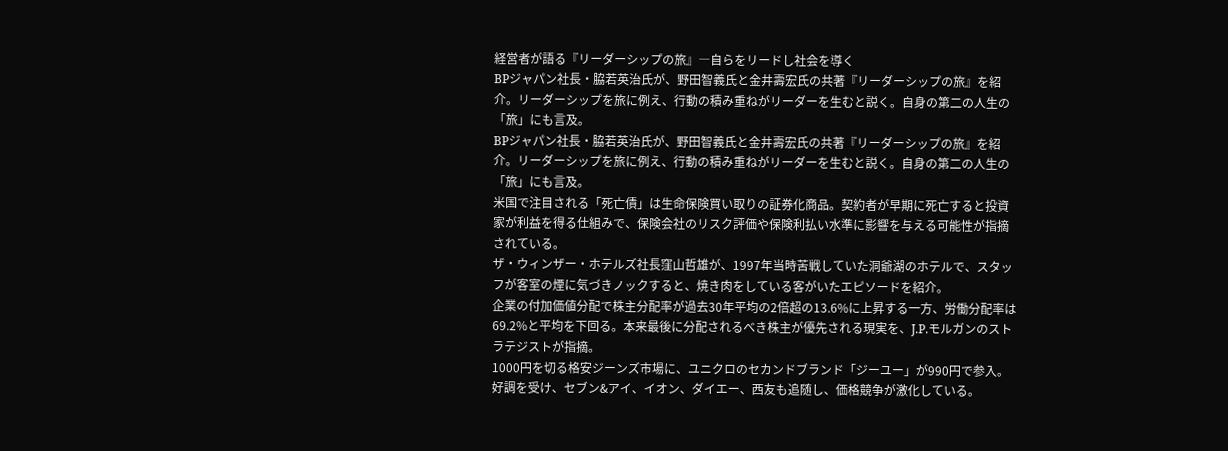経営者が語る『リーダーシップの旅』―自らをリードし社会を導く
BPジャパン社長・脇若英治氏が、野田智義氏と金井壽宏氏の共著『リーダーシップの旅』を紹介。リーダーシップを旅に例え、行動の積み重ねがリーダーを生むと説く。自身の第二の人生の「旅」にも言及。
BPジャパン社長・脇若英治氏が、野田智義氏と金井壽宏氏の共著『リーダーシップの旅』を紹介。リーダーシップを旅に例え、行動の積み重ねがリーダーを生むと説く。自身の第二の人生の「旅」にも言及。
米国で注目される「死亡債」は生命保険買い取りの証券化商品。契約者が早期に死亡すると投資家が利益を得る仕組みで、保険会社のリスク評価や保険利払い水準に影響を与える可能性が指摘されている。
ザ・ウィンザー・ホテルズ社長窪山哲雄が、1997年当時苦戦していた洞爺湖のホテルで、スタッフが客室の煙に気づきノックすると、焼き肉をしている客がいたエピソードを紹介。
企業の付加価値分配で株主分配率が過去30年平均の2倍超の13.6%に上昇する一方、労働分配率は69.2%と平均を下回る。本来最後に分配されるべき株主が優先される現実を、J.P.モルガンのストラテジストが指摘。
1000円を切る格安ジーンズ市場に、ユニクロのセカンドブランド「ジーユー」が990円で参入。好調を受け、セブン&アイ、イオン、ダイエー、西友も追随し、価格競争が激化している。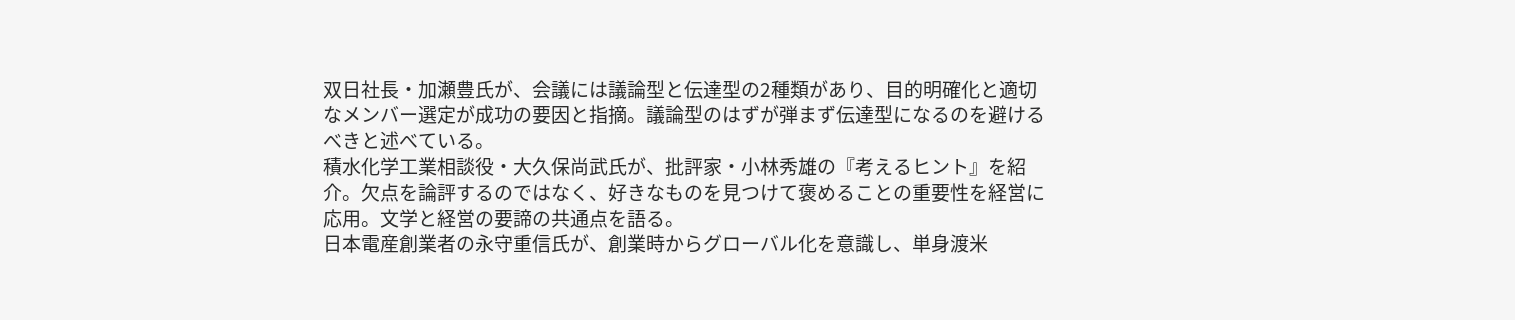双日社長・加瀬豊氏が、会議には議論型と伝達型の2種類があり、目的明確化と適切なメンバー選定が成功の要因と指摘。議論型のはずが弾まず伝達型になるのを避けるべきと述べている。
積水化学工業相談役・大久保尚武氏が、批評家・小林秀雄の『考えるヒント』を紹介。欠点を論評するのではなく、好きなものを見つけて褒めることの重要性を経営に応用。文学と経営の要諦の共通点を語る。
日本電産創業者の永守重信氏が、創業時からグローバル化を意識し、単身渡米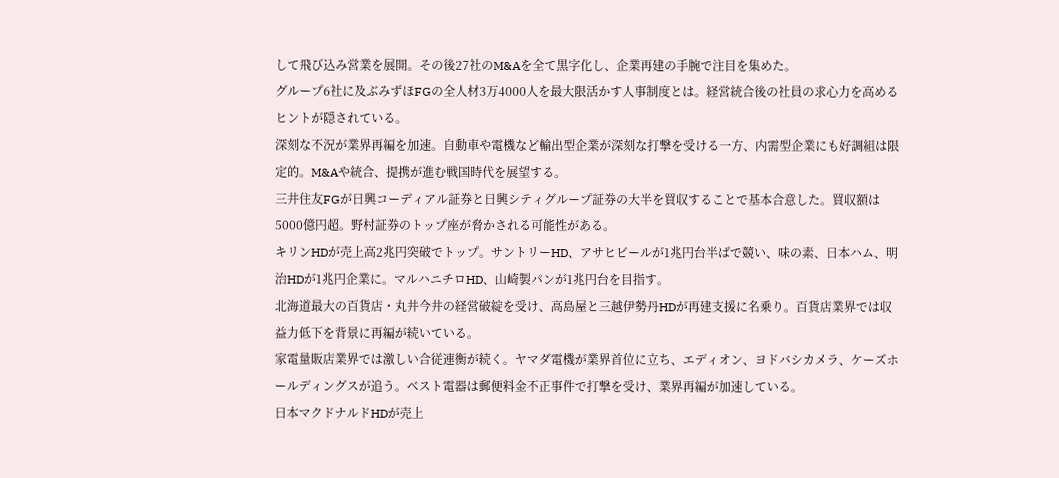して飛び込み営業を展開。その後27社のM&Aを全て黒字化し、企業再建の手腕で注目を集めた。
グループ6社に及ぶみずほFGの全人材3万4000人を最大限活かす人事制度とは。経営統合後の社員の求心力を高めるヒントが隠されている。
深刻な不況が業界再編を加速。自動車や電機など輸出型企業が深刻な打撃を受ける一方、内需型企業にも好調組は限定的。M&Aや統合、提携が進む戦国時代を展望する。
三井住友FGが日興コーディアル証券と日興シティグループ証券の大半を買収することで基本合意した。買収額は5000億円超。野村証券のトップ座が脅かされる可能性がある。
キリンHDが売上高2兆円突破でトップ。サントリーHD、アサヒビールが1兆円台半ばで競い、味の素、日本ハム、明治HDが1兆円企業に。マルハニチロHD、山崎製パンが1兆円台を目指す。
北海道最大の百貨店・丸井今井の経営破綻を受け、高島屋と三越伊勢丹HDが再建支援に名乗り。百貨店業界では収益力低下を背景に再編が続いている。
家電量販店業界では激しい合従連衡が続く。ヤマダ電機が業界首位に立ち、エディオン、ヨドバシカメラ、ケーズホールディングスが追う。ベスト電器は郵便料金不正事件で打撃を受け、業界再編が加速している。
日本マクドナルドHDが売上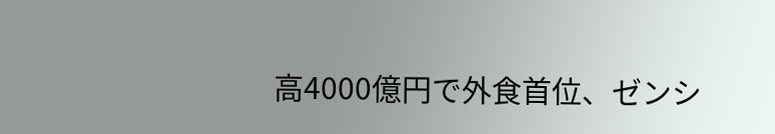高4000億円で外食首位、ゼンシ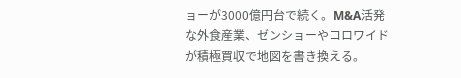ョーが3000億円台で続く。M&A活発な外食産業、ゼンショーやコロワイドが積極買収で地図を書き換える。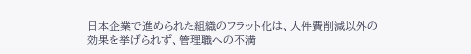日本企業で進められた組織のフラット化は、人件費削減以外の効果を挙げられず、管理職への不満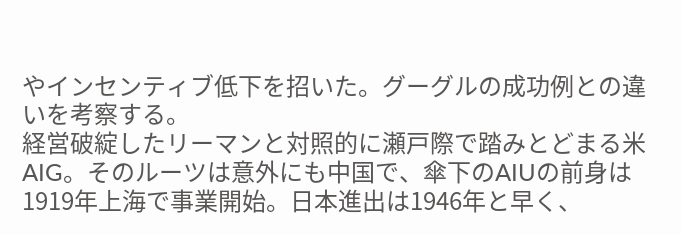やインセンティブ低下を招いた。グーグルの成功例との違いを考察する。
経営破綻したリーマンと対照的に瀬戸際で踏みとどまる米AIG。そのルーツは意外にも中国で、傘下のAIUの前身は1919年上海で事業開始。日本進出は1946年と早く、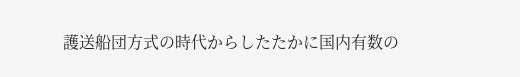護送船団方式の時代からしたたかに国内有数の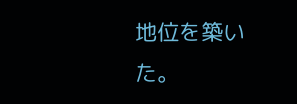地位を築いた。